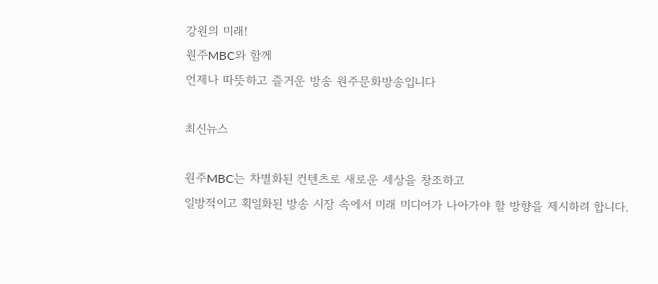강원의 미래!
원주MBC와 함께
언제나 따뜻하고 즐거운 방송 원주문화방송입니다

최신뉴스

원주MBC는 차별화된 컨텐츠로 새로운 세상을 창조하고
일방적이고 획일화된 방송 시장 속에서 미래 미디어가 나아가야 할 방향을 제시하려 합니다.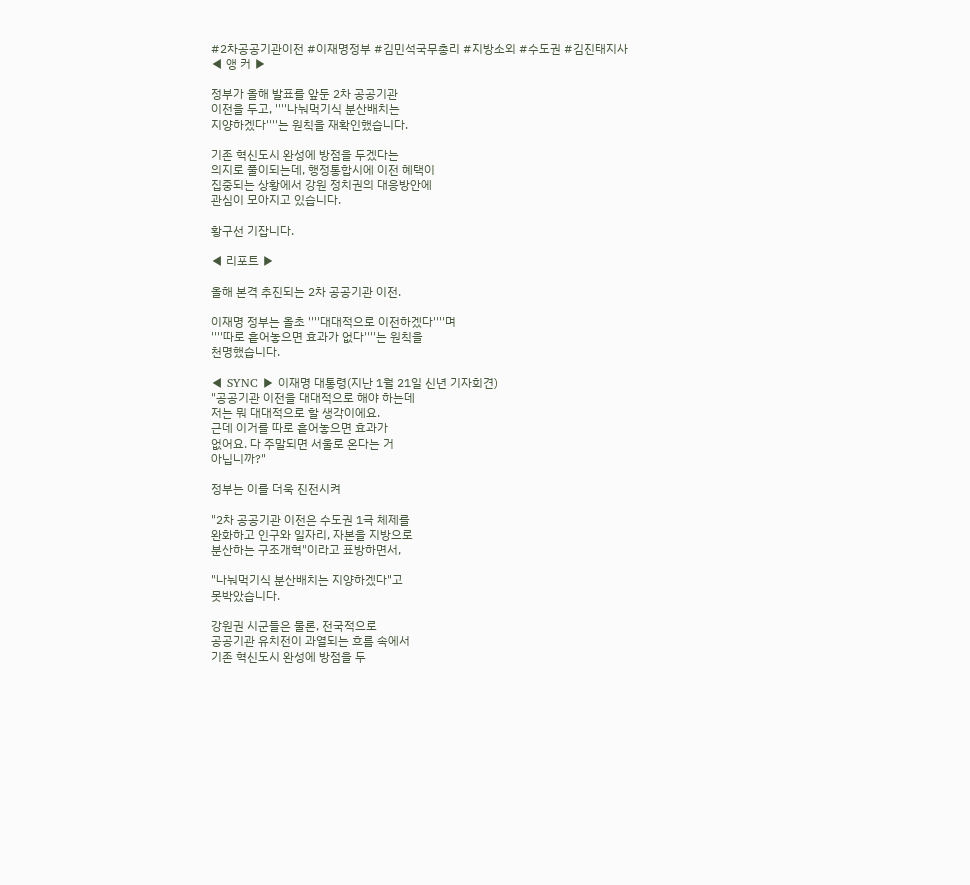#2차공공기관이전 #이재명정부 #김민석국무총리 #지방소외 #수도권 #김진태지사
◀ 앵 커 ▶

정부가 올해 발표를 앞둔 2차 공공기관
이전을 두고, ''''나눠먹기식 분산배치는
지양하겠다''''는 원칙을 재확인했습니다.

기존 혁신도시 완성에 방점을 두겠다는
의지로 풀이되는데, 행정통합시에 이전 혜택이
집중되는 상황에서 강원 정치권의 대응방안에
관심이 모아지고 있습니다.

황구선 기잡니다.

◀ 리포트 ▶

올해 본격 추진되는 2차 공공기관 이전.

이재명 정부는 올초 ''''대대적으로 이전하겠다''''며
''''따로 흩어놓으면 효과가 없다''''는 원칙을
천명했습니다.

◀ SYNC ▶ 이재명 대통령(지난 1월 21일 신년 기자회견)
"공공기관 이전을 대대적으로 해야 하는데
저는 뭐 대대적으로 할 생각이에요.
근데 이거를 따로 흩어놓으면 효과가
없어요. 다 주말되면 서울로 온다는 거
아닙니까?"

정부는 이를 더욱 진전시켜

"2차 공공기관 이전은 수도권 1극 체제를
완화하고 인구와 일자리, 자본을 지방으로
분산하는 구조개혁"이라고 표방하면서,

"나눠먹기식 분산배치는 지양하겠다"고
못박았습니다.

강원권 시군들은 물론, 전국적으로
공공기관 유치전이 과열되는 흐름 속에서
기존 혁신도시 완성에 방점을 두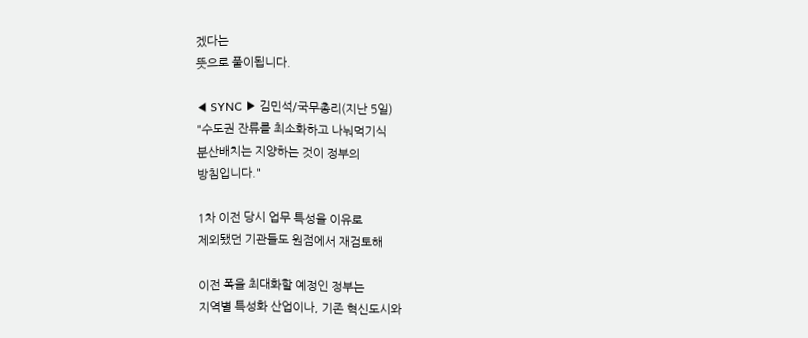겠다는
뜻으로 풀이됩니다.

◀ SYNC ▶ 김민석/국무총리(지난 5일)
"수도권 잔류를 최소화하고 나눠먹기식
분산배치는 지양하는 것이 정부의
방침입니다."

1차 이전 당시 업무 특성을 이유로
제외됐던 기관들도 원점에서 재검토해

이전 폭을 최대화할 예정인 정부는
지역별 특성화 산업이나, 기존 혁신도시와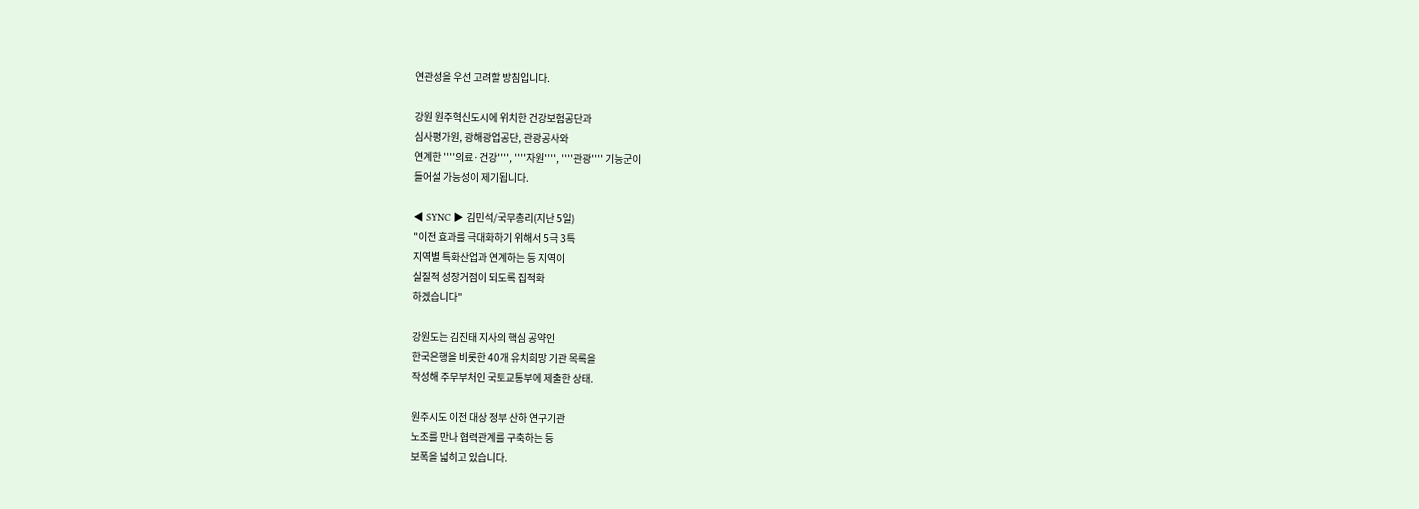연관성을 우선 고려할 방침입니다.

강원 원주혁신도시에 위치한 건강보험공단과
심사평가원, 광해광업공단, 관광공사와
연계한 ''''의료·건강'''', ''''자원'''', ''''관광'''' 기능군이
들어설 가능성이 제기됩니다.

◀ SYNC ▶ 김민석/국무총리(지난 5일)
"이전 효과를 극대화하기 위해서 5극 3특
지역별 특화산업과 연계하는 등 지역이
실질적 성장거점이 되도록 집적화
하겠습니다"

강원도는 김진태 지사의 핵심 공약인
한국은행을 비롯한 40개 유치희망 기관 목록을
작성해 주무부처인 국토교통부에 제출한 상태.

원주시도 이전 대상 정부 산하 연구기관
노조를 만나 협력관계를 구축하는 등
보폭을 넓히고 있습니다.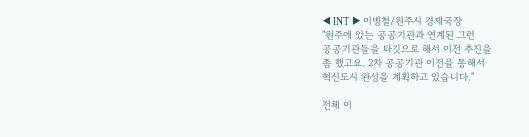◀ INT ▶ 이병철/원주시 경제국장
"원주에 있는 공공기관과 연계된 그런
공공기관들을 타깃으로 해서 이전 추진을
좀 했고요. 2차 공공기관 이전을 통해서
혁신도시 완성을 계획하고 있습니다."

전체 이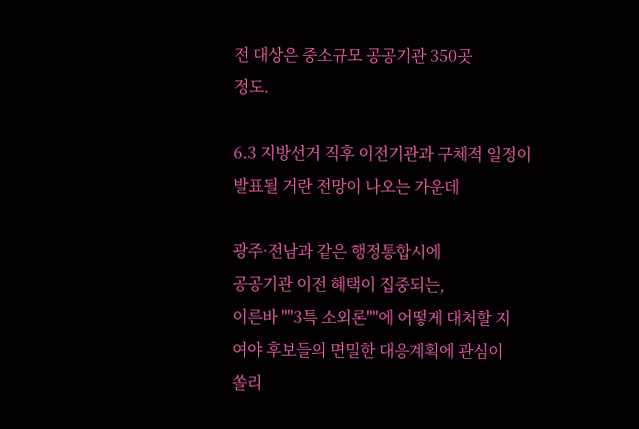전 대상은 중소규모 공공기관 350곳
정도.

6.3 지방선거 직후 이전기관과 구체적 일정이
발표될 거란 전망이 나오는 가운데

광주·전남과 같은 행정통합시에
공공기관 이전 혜택이 집중되는,
이른바 ''''3특 소외론''''에 어떻게 대처할 지
여야 후보들의 면밀한 대응계획에 관심이
쏠리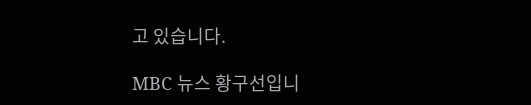고 있습니다.

MBC 뉴스 황구선입니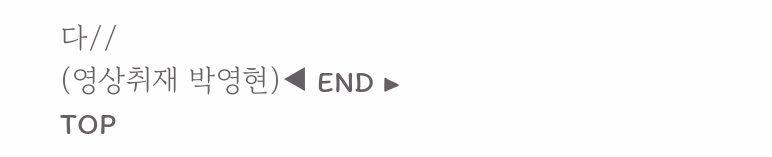다//
(영상취재 박영현)◀ END ▶
TOP